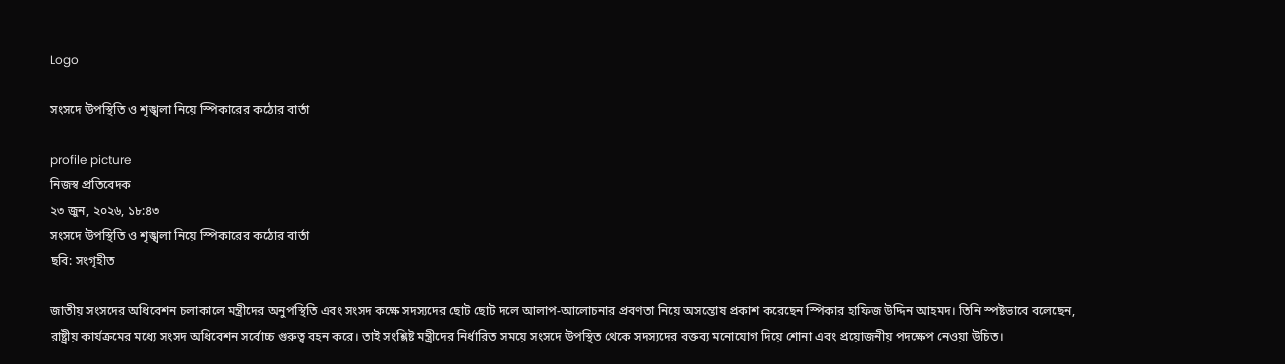Logo

সংসদে উপস্থিতি ও শৃঙ্খলা নিয়ে স্পিকারের কঠোর বার্তা

profile picture
নিজস্ব প্রতিবেদক
২৩ জুন, ২০২৬, ১৮:৪৩
সংসদে উপস্থিতি ও শৃঙ্খলা নিয়ে স্পিকারের কঠোর বার্তা
ছবি: সংগৃহীত

জাতীয় সংসদের অধিবেশন চলাকালে মন্ত্রীদের অনুপস্থিতি এবং সংসদ কক্ষে সদস্যদের ছোট ছোট দলে আলাপ-আলোচনার প্রবণতা নিয়ে অসন্তোষ প্রকাশ করেছেন স্পিকার হাফিজ উদ্দিন আহমদ। তিনি স্পষ্টভাবে বলেছেন, রাষ্ট্রীয় কার্যক্রমের মধ্যে সংসদ অধিবেশন সর্বোচ্চ গুরুত্ব বহন করে। তাই সংশ্লিষ্ট মন্ত্রীদের নির্ধারিত সময়ে সংসদে উপস্থিত থেকে সদস্যদের বক্তব্য মনোযোগ দিয়ে শোনা এবং প্রয়োজনীয় পদক্ষেপ নেওয়া উচিত।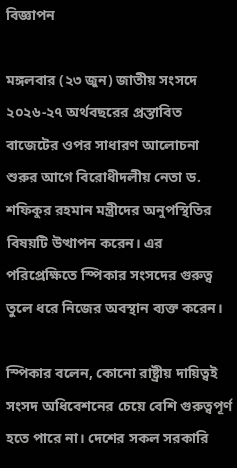বিজ্ঞাপন

মঙ্গলবার (২৩ জুন) জাতীয় সংসদে ২০২৬-২৭ অর্থবছরের প্রস্তাবিত বাজেটের ওপর সাধারণ আলোচনা শুরুর আগে বিরোধীদলীয় নেতা ড. শফিকুর রহমান মন্ত্রীদের অনুপস্থিতির বিষয়টি উত্থাপন করেন। এর পরিপ্রেক্ষিতে স্পিকার সংসদের গুরুত্ব তুলে ধরে নিজের অবস্থান ব্যক্ত করেন।

স্পিকার বলেন, কোনো রাষ্ট্রীয় দায়িত্বই সংসদ অধিবেশনের চেয়ে বেশি গুরুত্বপূর্ণ হতে পারে না। দেশের সকল সরকারি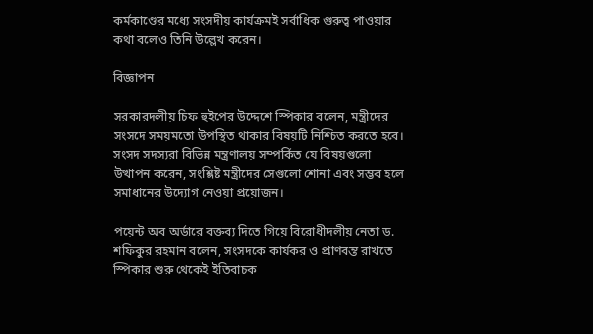কর্মকাণ্ডের মধ্যে সংসদীয় কার্যক্রমই সর্বাধিক গুরুত্ব পাওয়ার কথা বলেও তিনি উল্লেখ করেন।

বিজ্ঞাপন

সরকারদলীয় চিফ হুইপের উদ্দেশে স্পিকার বলেন, মন্ত্রীদের সংসদে সময়মতো উপস্থিত থাকার বিষয়টি নিশ্চিত করতে হবে। সংসদ সদস্যরা বিভিন্ন মন্ত্রণালয় সম্পর্কিত যে বিষয়গুলো উত্থাপন করেন, সংশ্লিষ্ট মন্ত্রীদের সেগুলো শোনা এবং সম্ভব হলে সমাধানের উদ্যোগ নেওয়া প্রয়োজন।

পয়েন্ট অব অর্ডারে বক্তব্য দিতে গিয়ে বিরোধীদলীয় নেতা ড. শফিকুর রহমান বলেন, সংসদকে কার্যকর ও প্রাণবন্ত রাখতে স্পিকার শুরু থেকেই ইতিবাচক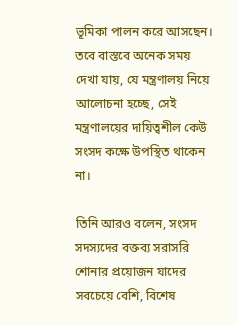ভূমিকা পালন করে আসছেন। তবে বাস্তবে অনেক সময় দেখা যায়, যে মন্ত্রণালয় নিয়ে আলোচনা হচ্ছে, সেই মন্ত্রণালয়ের দায়িত্বশীল কেউ সংসদ কক্ষে উপস্থিত থাকেন না।

তিনি আরও বলেন, সংসদ সদস্যদের বক্তব্য সরাসরি শোনার প্রয়োজন যাদের সবচেয়ে বেশি, বিশেষ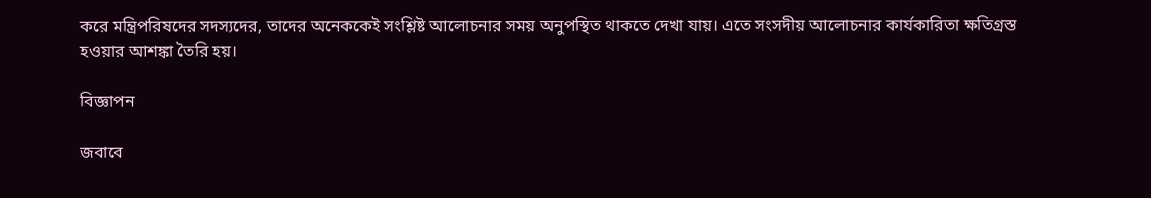করে মন্ত্রিপরিষদের সদস্যদের, তাদের অনেককেই সংশ্লিষ্ট আলোচনার সময় অনুপস্থিত থাকতে দেখা যায়। এতে সংসদীয় আলোচনার কার্যকারিতা ক্ষতিগ্রস্ত হওয়ার আশঙ্কা তৈরি হয়।

বিজ্ঞাপন

জবাবে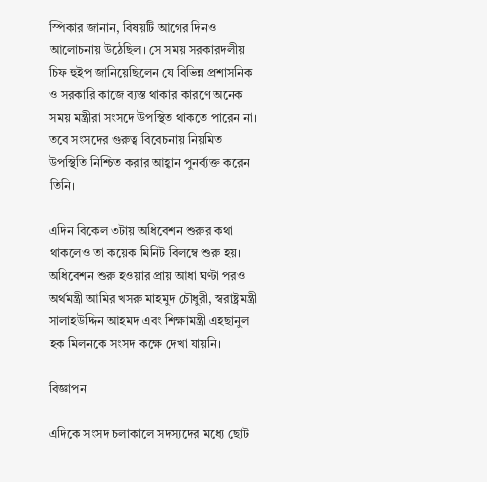স্পিকার জানান, বিষয়টি আগের দিনও আলোচনায় উঠেছিল। সে সময় সরকারদলীয় চিফ হুইপ জানিয়েছিলেন যে বিভিন্ন প্রশাসনিক ও সরকারি কাজে ব্যস্ত থাকার কারণে অনেক সময় মন্ত্রীরা সংসদে উপস্থিত থাকতে পারেন না। তবে সংসদের গুরুত্ব বিবেচনায় নিয়মিত উপস্থিতি নিশ্চিত করার আহ্বান পুনর্ব্যক্ত করেন তিনি।

এদিন বিকেল ৩টায় অধিবেশন শুরুর কথা থাকলেও তা কয়েক মিনিট বিলম্বে শুরু হয়। অধিবেশন শুরু হওয়ার প্রায় আধা ঘণ্টা পরও অর্থমন্ত্রী আমির খসরু মাহমুদ চৌধুরী, স্বরাষ্ট্রমন্ত্রী সালাহউদ্দিন আহমদ এবং শিক্ষামন্ত্রী এহছানুল হক মিলনকে সংসদ কক্ষে দেখা যায়নি।

বিজ্ঞাপন

এদিকে সংসদ চলাকালে সদস্যদের মধ্যে ছোট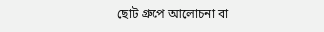ছোট গ্রুপে আলোচনা বা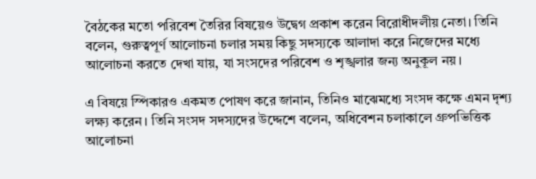বৈঠকের মতো পরিবেশ তৈরির বিষয়েও উদ্বেগ প্রকাশ করেন বিরোধীদলীয় নেতা। তিনি বলেন, গুরুত্বপূর্ণ আলোচনা চলার সময় কিছু সদস্যকে আলাদা করে নিজেদের মধ্যে আলোচনা করতে দেখা যায়, যা সংসদের পরিবেশ ও শৃঙ্খলার জন্য অনুকূল নয়।

এ বিষয়ে স্পিকারও একমত পোষণ করে জানান, তিনিও মাঝেমধ্যে সংসদ কক্ষে এমন দৃশ্য লক্ষ্য করেন। তিনি সংসদ সদস্যদের উদ্দেশে বলেন, অধিবেশন চলাকালে গ্রুপভিত্তিক আলোচনা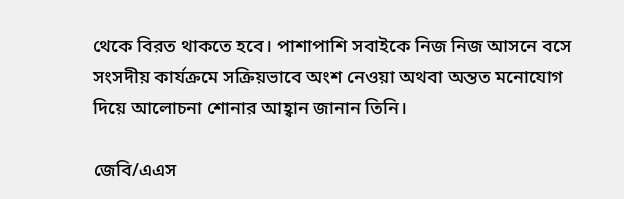থেকে বিরত থাকতে হবে। পাশাপাশি সবাইকে নিজ নিজ আসনে বসে সংসদীয় কার্যক্রমে সক্রিয়ভাবে অংশ নেওয়া অথবা অন্তত মনোযোগ দিয়ে আলোচনা শোনার আহ্বান জানান তিনি।

জেবি/এএস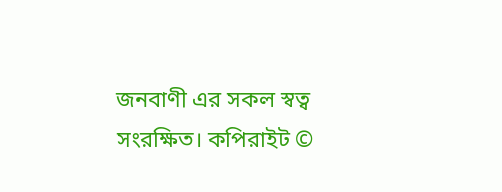জনবাণী এর সকল স্বত্ব সংরক্ষিত। কপিরাইট ©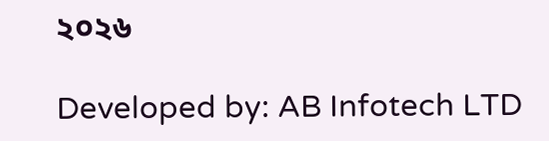২০২৬

Developed by: AB Infotech LTD